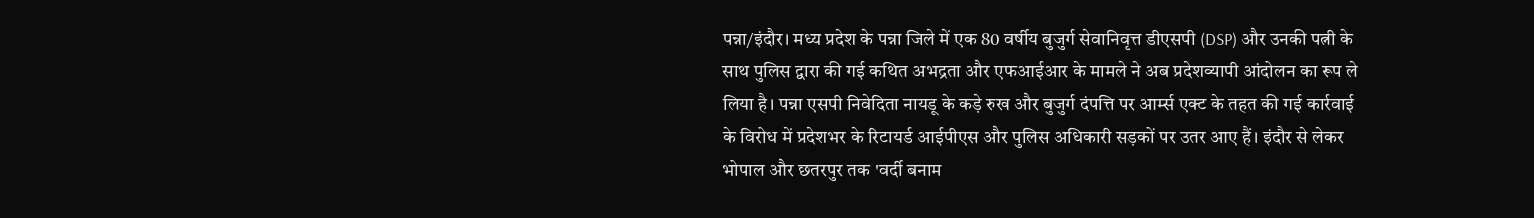पन्ना/इंदौर। मध्य प्रदेश के पन्ना जिले में एक 80 वर्षीय बुजुर्ग सेवानिवृत्त डीएसपी (DSP) और उनकी पत्नी के साथ पुलिस द्वारा की गई कथित अभद्रता और एफआईआर के मामले ने अब प्रदेशव्यापी आंदोलन का रूप ले लिया है। पन्ना एसपी निवेदिता नायडू के कड़े रुख और बुजुर्ग दंपत्ति पर आर्म्स एक्ट के तहत की गई कार्रवाई के विरोध में प्रदेशभर के रिटायर्ड आईपीएस और पुलिस अधिकारी सड़कों पर उतर आए हैं। इंदौर से लेकर भोपाल और छतरपुर तक 'वर्दी बनाम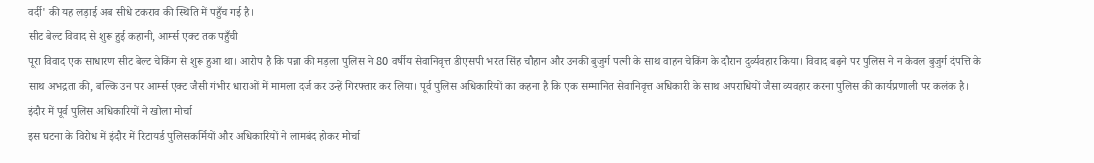वर्दी' की यह लड़ाई अब सीधे टकराव की स्थिति में पहुँच गई है।
सीट बेल्ट विवाद से शुरू हुई कहानी, आर्म्स एक्ट तक पहुँची
पूरा विवाद एक साधारण सीट बेल्ट चेकिंग से शुरू हुआ था। आरोप है कि पन्ना की मड़ला पुलिस ने 80 वर्षीय सेवानिवृत्त डीएसपी भरत सिंह चौहान और उनकी बुजुर्ग पत्नी के साथ वाहन चेकिंग के दौरान दुर्व्यवहार किया। विवाद बढ़ने पर पुलिस ने न केवल बुजुर्ग दंपत्ति के साथ अभद्रता की, बल्कि उन पर आर्म्स एक्ट जैसी गंभीर धाराओं में मामला दर्ज कर उन्हें गिरफ्तार कर लिया। पूर्व पुलिस अधिकारियों का कहना है कि एक सम्मानित सेवानिवृत्त अधिकारी के साथ अपराधियों जैसा व्यवहार करना पुलिस की कार्यप्रणाली पर कलंक है।
इंदौर में पूर्व पुलिस अधिकारियों ने खोला मोर्चा
इस घटना के विरोध में इंदौर में रिटायर्ड पुलिसकर्मियों और अधिकारियों ने लामबंद होकर मोर्चा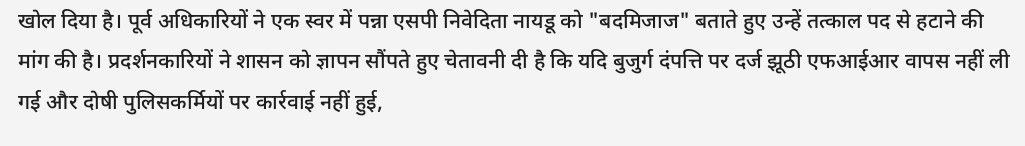खोल दिया है। पूर्व अधिकारियों ने एक स्वर में पन्ना एसपी निवेदिता नायडू को "बदमिजाज" बताते हुए उन्हें तत्काल पद से हटाने की मांग की है। प्रदर्शनकारियों ने शासन को ज्ञापन सौंपते हुए चेतावनी दी है कि यदि बुजुर्ग दंपत्ति पर दर्ज झूठी एफआईआर वापस नहीं ली गई और दोषी पुलिसकर्मियों पर कार्रवाई नहीं हुई,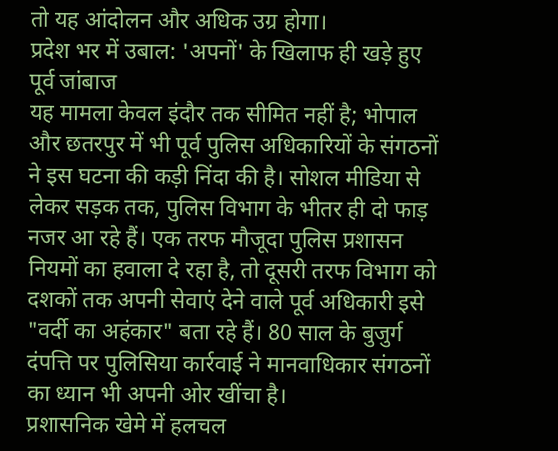तो यह आंदोलन और अधिक उग्र होगा।
प्रदेश भर में उबाल: 'अपनों' के खिलाफ ही खड़े हुए पूर्व जांबाज
यह मामला केवल इंदौर तक सीमित नहीं है; भोपाल और छतरपुर में भी पूर्व पुलिस अधिकारियों के संगठनों ने इस घटना की कड़ी निंदा की है। सोशल मीडिया से लेकर सड़क तक, पुलिस विभाग के भीतर ही दो फाड़ नजर आ रहे हैं। एक तरफ मौजूदा पुलिस प्रशासन नियमों का हवाला दे रहा है, तो दूसरी तरफ विभाग को दशकों तक अपनी सेवाएं देने वाले पूर्व अधिकारी इसे "वर्दी का अहंकार" बता रहे हैं। 80 साल के बुजुर्ग दंपत्ति पर पुलिसिया कार्रवाई ने मानवाधिकार संगठनों का ध्यान भी अपनी ओर खींचा है।
प्रशासनिक खेमे में हलचल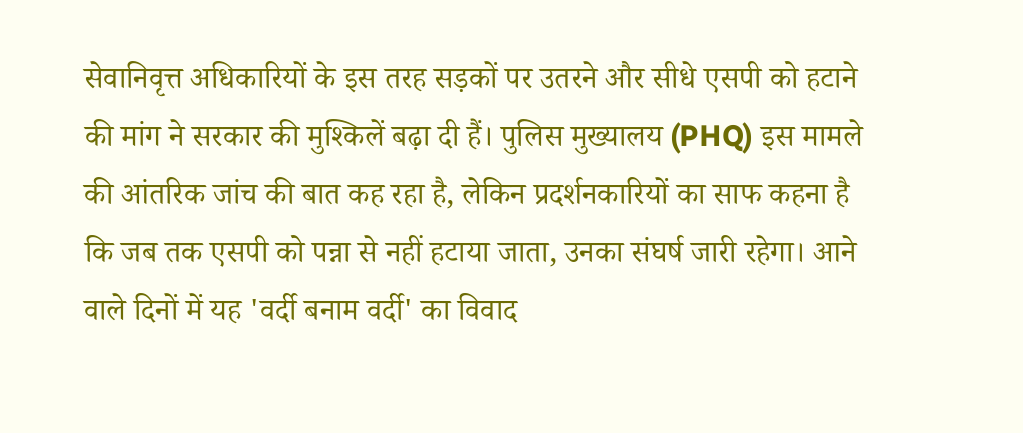सेवानिवृत्त अधिकारियों के इस तरह सड़कों पर उतरने और सीधे एसपी को हटाने की मांग ने सरकार की मुश्किलें बढ़ा दी हैं। पुलिस मुख्यालय (PHQ) इस मामले की आंतरिक जांच की बात कह रहा है, लेकिन प्रदर्शनकारियों का साफ कहना है कि जब तक एसपी को पन्ना से नहीं हटाया जाता, उनका संघर्ष जारी रहेगा। आने वाले दिनों में यह 'वर्दी बनाम वर्दी' का विवाद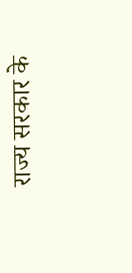राज्य सरकार के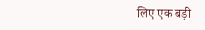लिए एक बड़ी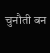चुनौती बन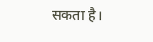सकता है।